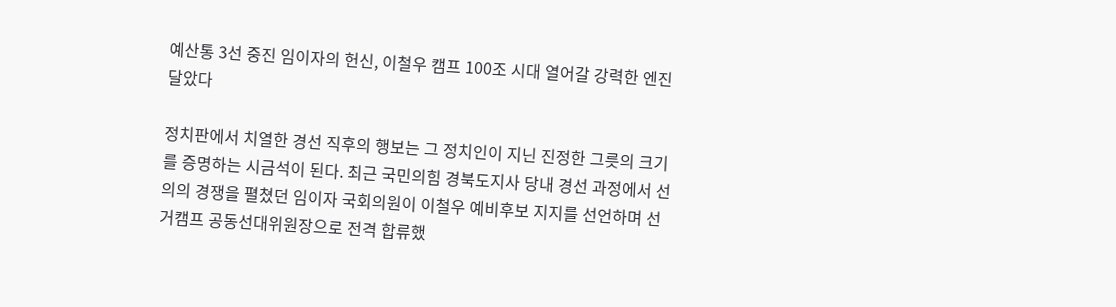예산통 3선 중진 임이자의 헌신, 이철우 캠프 100조 시대 열어갈 강력한 엔진 달았다

정치판에서 치열한 경선 직후의 행보는 그 정치인이 지닌 진정한 그릇의 크기를 증명하는 시금석이 된다. 최근 국민의힘 경북도지사 당내 경선 과정에서 선의의 경쟁을 펼쳤던 임이자 국회의원이 이철우 예비후보 지지를 선언하며 선거캠프 공동선대위원장으로 전격 합류했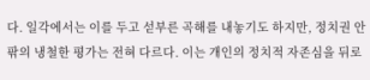다. 일각에서는 이를 두고 섣부른 곡해를 내놓기도 하지만, 정치권 안팎의 냉철한 평가는 전혀 다르다. 이는 개인의 정치적 자존심을 뒤로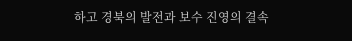하고 경북의 발전과 보수 진영의 결속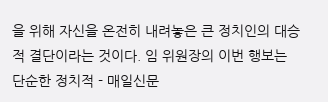을 위해 자신을 온전히 내려놓은 큰 정치인의 대승적 결단이라는 것이다. 임 위원장의 이번 행보는 단순한 정치적 - 매일신문